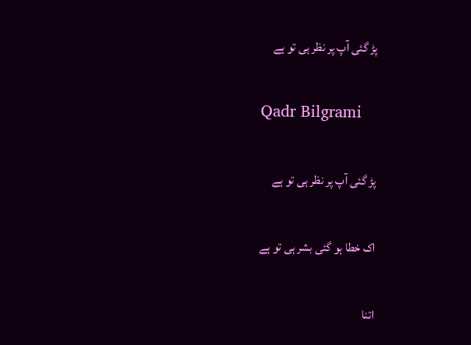پڑ گئی آپ پر نظر ہی تو ہے

Qadr Bilgrami

پڑ گئی آپ پر نظر ہی تو ہے

اک خطا ہو گئی بشر ہی تو ہے

اتنا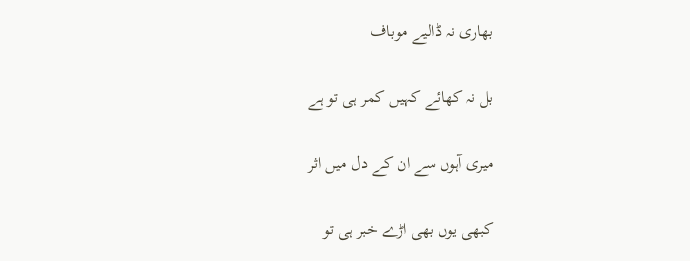بھاری نہ ڈالیے موباف

بل نہ کھائے کہیں کمر ہی تو ہے

میری آہوں سے ان کے دل میں اثر

کبھی یوں بھی اڑے خبر ہی تو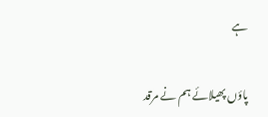ہے

پاؤں پھیلائے ہم نے مرقد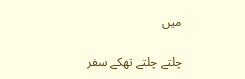میں

چلتے چلتے تھکے سفر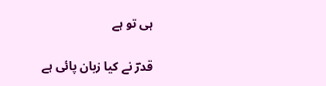ہی تو ہے

قدرؔ نے کیا زبان پائی ہے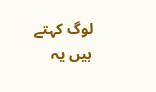لوگ کہتے ہیں یہ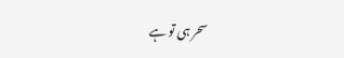سحر ہی تو ہے